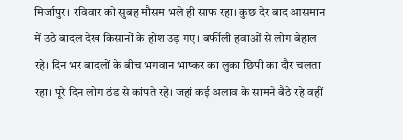मिर्जापुर। रविवार को सुबह मौसम भले ही साफ रहा। कुछ देर बाद आसमान में उठे बादल देख किसानों के होश उड़ गए। बर्फीली हवाओं से लोग बेहाल रहे। दिन भर बादलों के बीच भगवान भाष्कर का लुका छिपी का दौर चलता रहा। पूरे दिन लोग ठंड से कांपते रहे। जहां कई अलाव के सामने बैठे रहे वहीं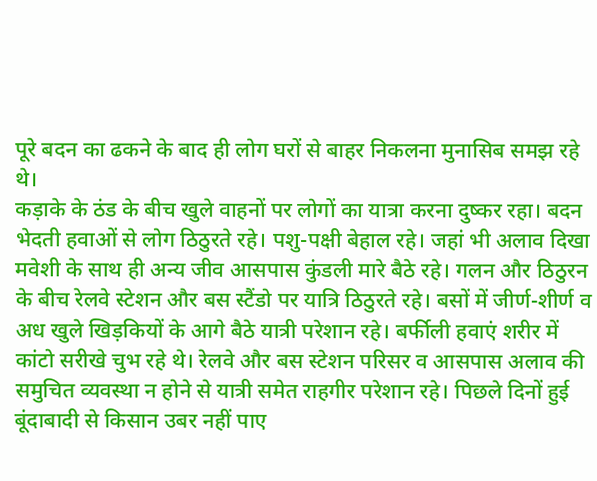पूरे बदन का ढकने के बाद ही लोग घरों से बाहर निकलना मुनासिब समझ रहे थे।
कड़ाके के ठंड के बीच खुले वाहनों पर लोगों का यात्रा करना दुष्कर रहा। बदन भेदती हवाओं से लोग ठिठुरते रहे। पशु-पक्षी बेहाल रहे। जहां भी अलाव दिखा मवेशी के साथ ही अन्य जीव आसपास कुंडली मारे बैठे रहे। गलन और ठिठुरन के बीच रेलवे स्टेशन और बस स्टैंडो पर यात्रि ठिठुरते रहे। बसों में जीर्ण-शीर्ण व अध खुले खिड़कियों के आगे बैठे यात्री परेशान रहे। बर्फीली हवाएं शरीर में कांटो सरीखे चुभ रहे थे। रेलवे और बस स्टेशन परिसर व आसपास अलाव की समुचित व्यवस्था न होने से यात्री समेत राहगीर परेशान रहे। पिछले दिनों हुई बूंदाबादी से किसान उबर नहीं पाए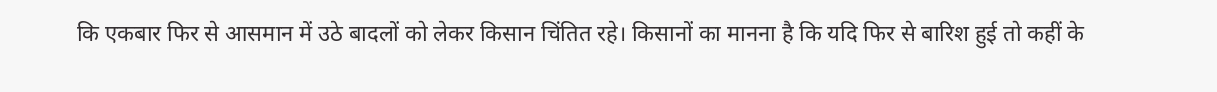कि एकबार फिर से आसमान में उठे बादलों को लेकर किसान चिंतित रहे। किसानों का मानना है कि यदि फिर से बारिश हुई तो कहीं के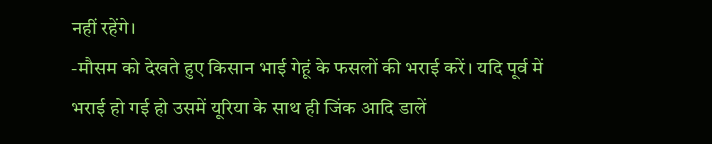नहीं रहेंगे।
-मौसम को देखते हुए किसान भाई गेहूं के फसलों की भराई करें। यदि पूर्व में भराई हो गई हो उसमें यूरिया के साथ ही जिंक आदि डालें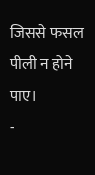जिससे फसल पीली न होने पाए।
-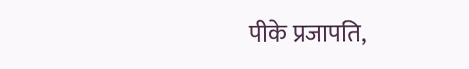पीके प्रजापति,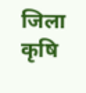जिला कृषि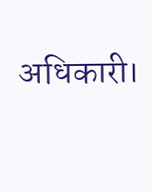अधिकारी।